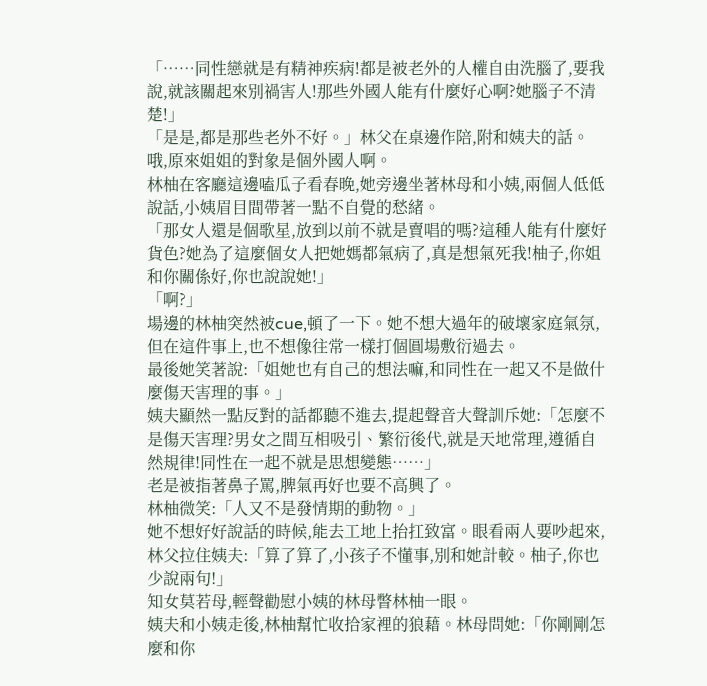「……同性戀就是有精神疾病!都是被老外的人權自由洗腦了,要我說,就該關起來別禍害人!那些外國人能有什麼好心啊?她腦子不清楚!」
「是是,都是那些老外不好。」林父在桌邊作陪,附和姨夫的話。
哦,原來姐姐的對象是個外國人啊。
林柚在客廳這邊嗑瓜子看春晚,她旁邊坐著林母和小姨,兩個人低低說話,小姨眉目間帶著一點不自覺的愁緒。
「那女人還是個歌星,放到以前不就是賣唱的嗎?這種人能有什麼好貨色?她為了這麼個女人把她媽都氣病了,真是想氣死我!柚子,你姐和你關係好,你也說說她!」
「啊?」
場邊的林柚突然被cue,頓了一下。她不想大過年的破壞家庭氣氛,但在這件事上,也不想像往常一樣打個圓場敷衍過去。
最後她笑著說:「姐她也有自己的想法嘛,和同性在一起又不是做什麼傷天害理的事。」
姨夫顯然一點反對的話都聽不進去,提起聲音大聲訓斥她:「怎麼不是傷天害理?男女之間互相吸引、繁衍後代,就是天地常理,遵循自然規律!同性在一起不就是思想變態……」
老是被指著鼻子罵,脾氣再好也要不高興了。
林柚微笑:「人又不是發情期的動物。」
她不想好好說話的時候,能去工地上抬扛致富。眼看兩人要吵起來,林父拉住姨夫:「算了算了,小孩子不懂事,別和她計較。柚子,你也少說兩句!」
知女莫若母,輕聲勸慰小姨的林母瞥林柚一眼。
姨夫和小姨走後,林柚幫忙收拾家裡的狼藉。林母問她:「你剛剛怎麼和你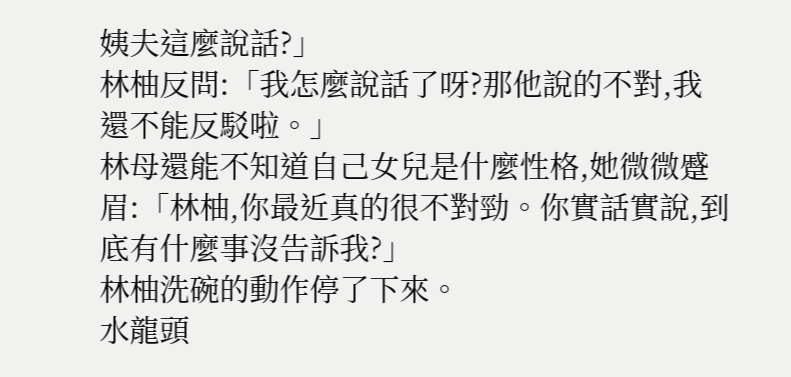姨夫這麼說話?」
林柚反問:「我怎麼說話了呀?那他說的不對,我還不能反駁啦。」
林母還能不知道自己女兒是什麼性格,她微微蹙眉:「林柚,你最近真的很不對勁。你實話實說,到底有什麼事沒告訴我?」
林柚洗碗的動作停了下來。
水龍頭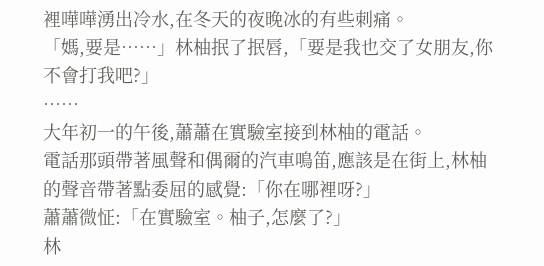裡嘩嘩湧出冷水,在冬天的夜晚冰的有些刺痛。
「媽,要是……」林柚抿了抿唇,「要是我也交了女朋友,你不會打我吧?」
……
大年初一的午後,蕭蕭在實驗室接到林柚的電話。
電話那頭帶著風聲和偶爾的汽車鳴笛,應該是在街上,林柚的聲音帶著點委屈的感覺:「你在哪裡呀?」
蕭蕭微怔:「在實驗室。柚子,怎麼了?」
林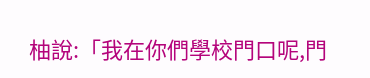柚說:「我在你們學校門口呢,門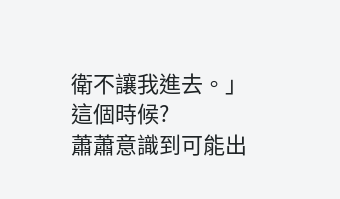衛不讓我進去。」
這個時候?
蕭蕭意識到可能出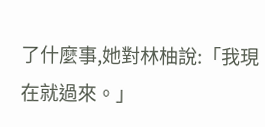了什麼事,她對林柚說:「我現在就過來。」